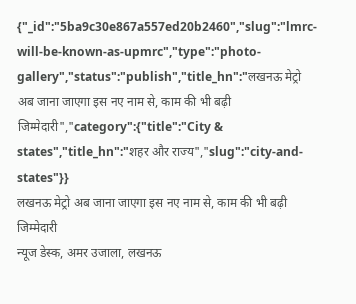{"_id":"5ba9c30e867a557ed20b2460","slug":"lmrc-will-be-known-as-upmrc","type":"photo-gallery","status":"publish","title_hn":"लखनऊ मेट्रो अब जाना जाएगा इस नए नाम से, काम की भी बढ़ी जिम्मेदारी","category":{"title":"City & states","title_hn":"शहर और राज्य","slug":"city-and-states"}}
लखनऊ मेट्रो अब जाना जाएगा इस नए नाम से, काम की भी बढ़ी जिम्मेदारी
न्यूज डेस्क, अमर उजाला, लखनऊ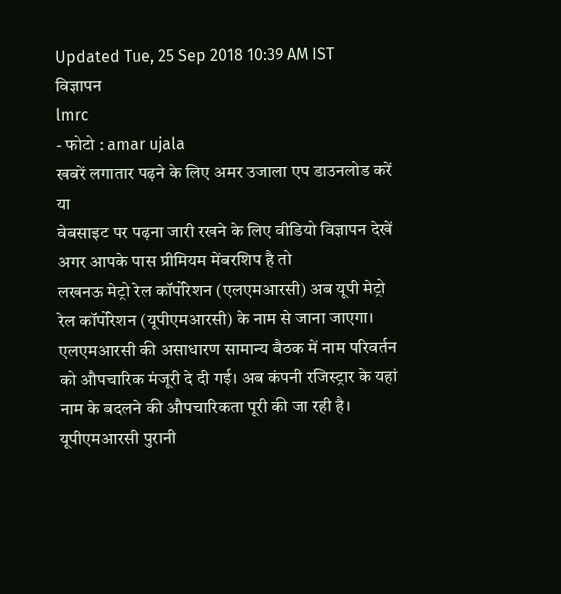Updated Tue, 25 Sep 2018 10:39 AM IST
विज्ञापन
lmrc
- फोटो : amar ujala
खबरें लगातार पढ़ने के लिए अमर उजाला एप डाउनलोड करें
या
वेबसाइट पर पढ़ना जारी रखने के लिए वीडियो विज्ञापन देखें
अगर आपके पास प्रीमियम मेंबरशिप है तो
लखनऊ मेट्रो रेल कॉर्पोरेशन (एलएमआरसी) अब यूपी मेट्रो रेल कॉर्पोरेशन (यूपीएमआरसी) के नाम से जाना जाएगा। एलएमआरसी की असाधारण सामान्य बैठक में नाम परिवर्तन को औपचारिक मंजूरी दे दी गई। अब कंपनी रजिस्ट्रार के यहां नाम के बदलने की औपचारिकता पूरी की जा रही है। यूपीएमआरसी पुरानी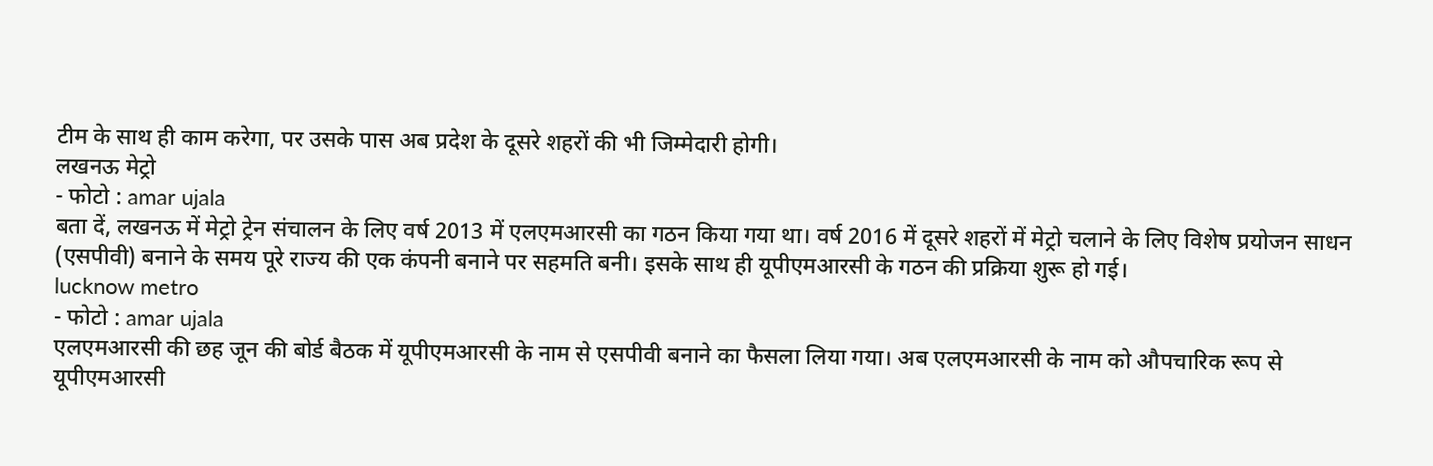टीम के साथ ही काम करेगा, पर उसके पास अब प्रदेश के दूसरे शहरों की भी जिम्मेदारी होगी।
लखनऊ मेट्रो
- फोटो : amar ujala
बता दें, लखनऊ में मेट्रो ट्रेन संचालन के लिए वर्ष 2013 में एलएमआरसी का गठन किया गया था। वर्ष 2016 में दूसरे शहरों में मेट्रो चलाने के लिए विशेष प्रयोजन साधन (एसपीवी) बनाने के समय पूरे राज्य की एक कंपनी बनाने पर सहमति बनी। इसके साथ ही यूपीएमआरसी के गठन की प्रक्रिया शुरू हो गई।
lucknow metro
- फोटो : amar ujala
एलएमआरसी की छह जून की बोर्ड बैठक में यूपीएमआरसी के नाम से एसपीवी बनाने का फैसला लिया गया। अब एलएमआरसी के नाम को औपचारिक रूप से यूपीएमआरसी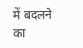में बदलने का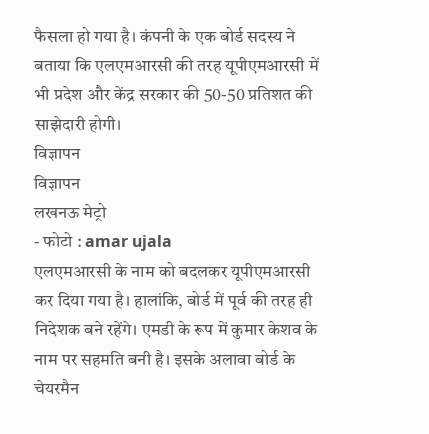फैसला हो गया है। कंपनी के एक बोर्ड सदस्य ने बताया कि एलएमआरसी की तरह यूपीएमआरसी में भी प्रदेश और केंद्र सरकार की 50-50 प्रतिशत की साझेदारी होगी।
विज्ञापन
विज्ञापन
लखनऊ मेट्रो
- फोटो : amar ujala
एलएमआरसी के नाम को बदलकर यूपीएमआरसी कर दिया गया है। हालांकि, बोर्ड में पूर्व की तरह ही निदेशक बने रहेंगे। एमडी के रूप में कुमार केशव के नाम पर सहमति बनी है। इसके अलावा बोर्ड के चेयरमैन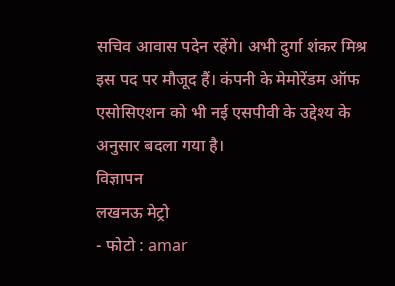सचिव आवास पदेन रहेंगे। अभी दुर्गा शंकर मिश्र इस पद पर मौजूद हैं। कंपनी के मेमोरेंडम ऑफ एसोसिएशन को भी नई एसपीवी के उद्देश्य के अनुसार बदला गया है।
विज्ञापन
लखनऊ मेट्रो
- फोटो : amar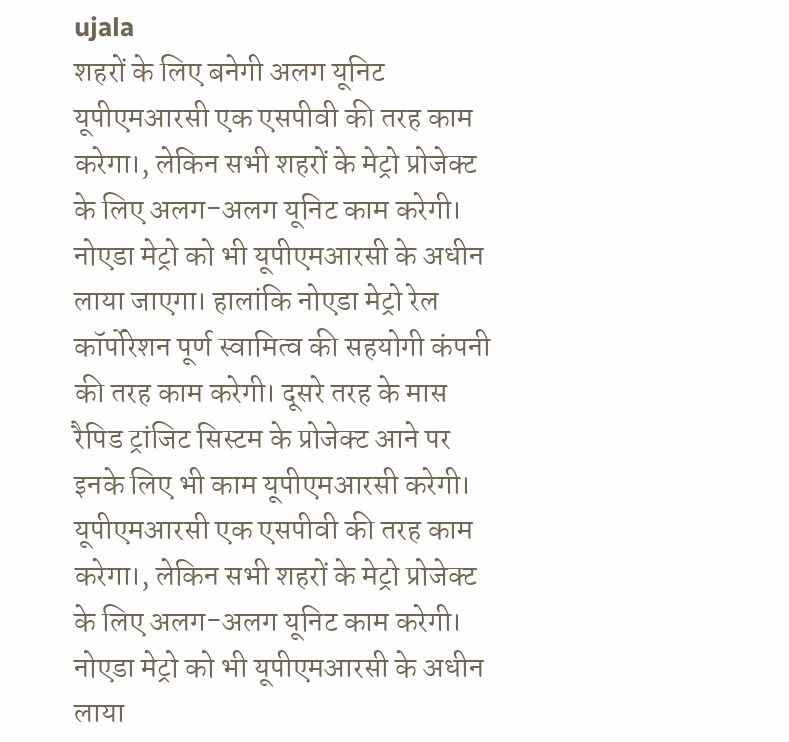ujala
शहरों के लिए बनेगी अलग यूनिट
यूपीएमआरसी एक एसपीवी की तरह काम करेगा।, लेकिन सभी शहरों के मेट्रो प्रोजेक्ट के लिए अलग-अलग यूनिट काम करेगी। नोएडा मेट्रो को भी यूपीएमआरसी के अधीन लाया जाएगा। हालांकि नोएडा मेट्रो रेल कॉर्पोरेशन पूर्ण स्वामित्व की सहयोगी कंपनी की तरह काम करेगी। दूसरे तरह के मास रैपिड ट्रांजिट सिस्टम के प्रोजेक्ट आने पर इनके लिए भी काम यूपीएमआरसी करेगी।
यूपीएमआरसी एक एसपीवी की तरह काम करेगा।, लेकिन सभी शहरों के मेट्रो प्रोजेक्ट के लिए अलग-अलग यूनिट काम करेगी। नोएडा मेट्रो को भी यूपीएमआरसी के अधीन लाया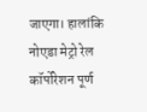जाएगा। हालांकि नोएडा मेट्रो रेल कॉर्पोरेशन पूर्ण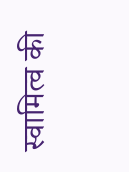स्वामित्व की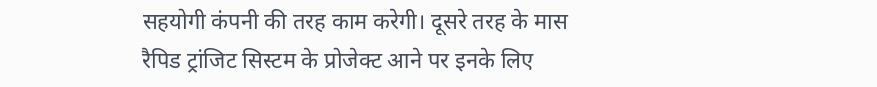सहयोगी कंपनी की तरह काम करेगी। दूसरे तरह के मास रैपिड ट्रांजिट सिस्टम के प्रोजेक्ट आने पर इनके लिए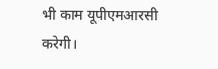भी काम यूपीएमआरसी करेगी।